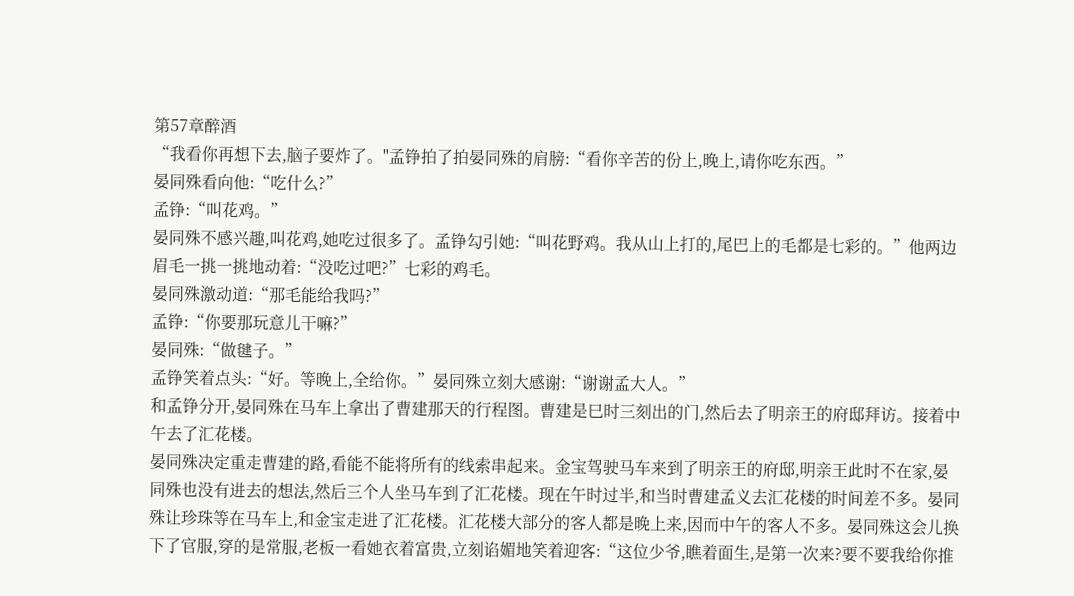第57章醉酒
“我看你再想下去,脑子要炸了。"孟铮拍了拍晏同殊的肩膀:“看你辛苦的份上,晚上,请你吃东西。”
晏同殊看向他:“吃什么?”
孟铮:“叫花鸡。”
晏同殊不感兴趣,叫花鸡,她吃过很多了。孟铮勾引她:“叫花野鸡。我从山上打的,尾巴上的毛都是七彩的。”他两边眉毛一挑一挑地动着:“没吃过吧?”七彩的鸡毛。
晏同殊激动道:“那毛能给我吗?”
孟铮:“你要那玩意儿干嘛?”
晏同殊:“做毽子。”
孟铮笑着点头:“好。等晚上,全给你。”晏同殊立刻大感谢:“谢谢孟大人。”
和孟铮分开,晏同殊在马车上拿出了曹建那天的行程图。曹建是巳时三刻出的门,然后去了明亲王的府邸拜访。接着中午去了汇花楼。
晏同殊决定重走曹建的路,看能不能将所有的线索串起来。金宝驾驶马车来到了明亲王的府邸,明亲王此时不在家,晏同殊也没有进去的想法,然后三个人坐马车到了汇花楼。现在午时过半,和当时曹建孟义去汇花楼的时间差不多。晏同殊让珍珠等在马车上,和金宝走进了汇花楼。汇花楼大部分的客人都是晚上来,因而中午的客人不多。晏同殊这会儿换下了官服,穿的是常服,老板一看她衣着富贵,立刻谄媚地笑着迎客:“这位少爷,瞧着面生,是第一次来?要不要我给你推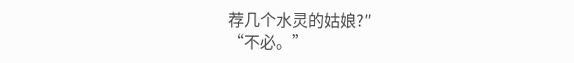荐几个水灵的姑娘?″
“不必。”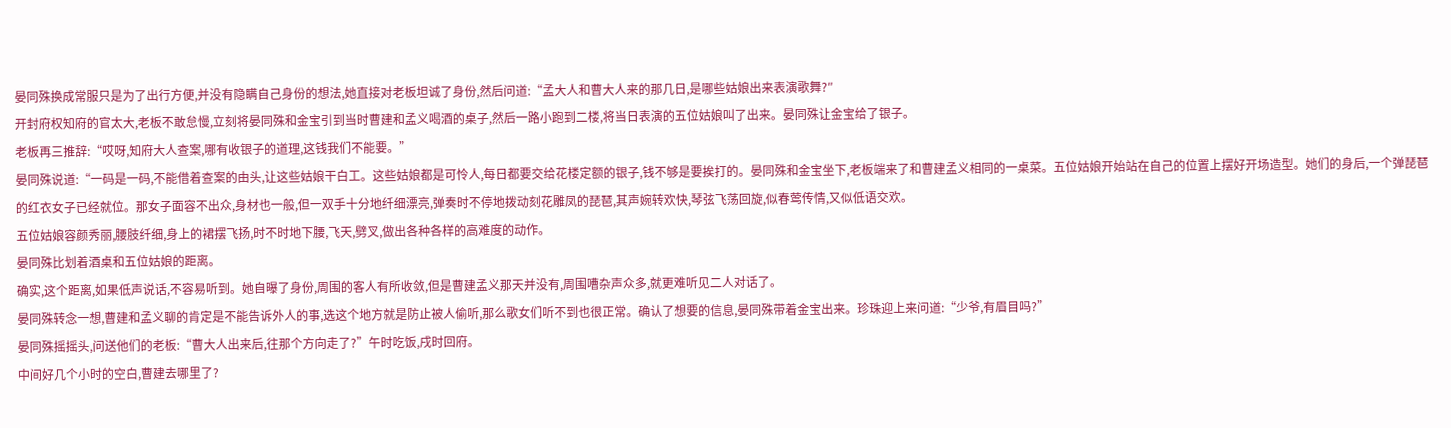晏同殊换成常服只是为了出行方便,并没有隐瞒自己身份的想法,她直接对老板坦诚了身份,然后问道:“孟大人和曹大人来的那几日,是哪些姑娘出来表演歌舞?″
开封府权知府的官太大,老板不敢怠慢,立刻将晏同殊和金宝引到当时曹建和孟义喝酒的桌子,然后一路小跑到二楼,将当日表演的五位姑娘叫了出来。晏同殊让金宝给了银子。
老板再三推辞:“哎呀,知府大人查案,哪有收银子的道理,这钱我们不能要。”
晏同殊说道:“一码是一码,不能借着查案的由头,让这些姑娘干白工。这些姑娘都是可怜人,每日都要交给花楼定额的银子,钱不够是要挨打的。晏同殊和金宝坐下,老板端来了和曹建孟义相同的一桌菜。五位姑娘开始站在自己的位置上摆好开场造型。她们的身后,一个弹琵琶的红衣女子已经就位。那女子面容不出众,身材也一般,但一双手十分地纤细漂亮,弹奏时不停地拨动刻花雕凤的琵琶,其声婉转欢快,琴弦飞荡回旋,似春莺传情,又似低语交欢。
五位姑娘容颜秀丽,腰肢纤细,身上的裙摆飞扬,时不时地下腰,飞天,劈叉,做出各种各样的高难度的动作。
晏同殊比划着酒桌和五位姑娘的距离。
确实,这个距离,如果低声说话,不容易听到。她自曝了身份,周围的客人有所收敛,但是曹建孟义那天并没有,周围嘈杂声众多,就更难听见二人对话了。
晏同殊转念一想,曹建和孟义聊的肯定是不能告诉外人的事,选这个地方就是防止被人偷听,那么歌女们听不到也很正常。确认了想要的信息,晏同殊带着金宝出来。珍珠迎上来问道:“少爷,有眉目吗?”
晏同殊摇摇头,问送他们的老板:“曹大人出来后,往那个方向走了?”午时吃饭,戌时回府。
中间好几个小时的空白,曹建去哪里了?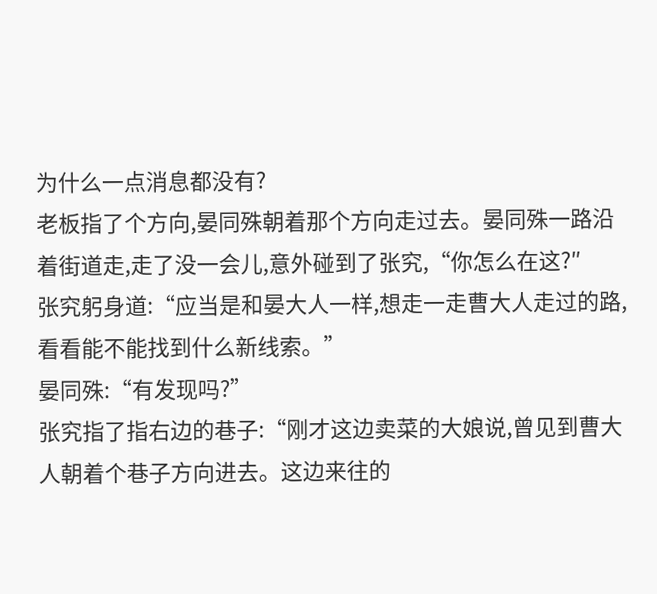为什么一点消息都没有?
老板指了个方向,晏同殊朝着那个方向走过去。晏同殊一路沿着街道走,走了没一会儿,意外碰到了张究,“你怎么在这?″
张究躬身道:“应当是和晏大人一样,想走一走曹大人走过的路,看看能不能找到什么新线索。”
晏同殊:“有发现吗?”
张究指了指右边的巷子:“刚才这边卖菜的大娘说,曾见到曹大人朝着个巷子方向进去。这边来往的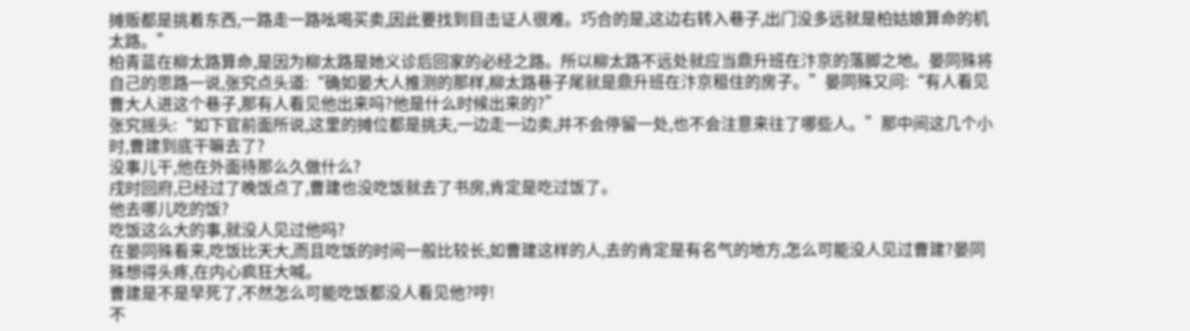摊贩都是挑着东西,一路走一路吆喝买卖,因此要找到目击证人很难。巧合的是,这边右转入巷子,出门没多远就是柏姑娘算命的机太路。”
柏青蓝在柳太路算命,是因为柳太路是她义诊后回家的必经之路。所以柳太路不远处就应当鼎升班在汴京的落脚之地。晏同殊将自己的思路一说,张究点头道:“确如晏大人推测的那样,柳太路巷子尾就是鼎升班在汴京租住的房子。”晏同殊又问:“有人看见曹大人进这个巷子,那有人看见他出来吗?他是什么时候出来的?”
张究摇头:“如下官前面所说,这里的摊位都是挑夫,一边走一边卖,并不会停留一处,也不会注意来往了哪些人。”那中间这几个小时,曹建到底干嘛去了?
没事儿干,他在外面待那么久做什么?
戌时回府,已经过了晚饭点了,曹建也没吃饭就去了书房,肯定是吃过饭了。
他去哪儿吃的饭?
吃饭这么大的事,就没人见过他吗?
在晏同殊看来,吃饭比天大,而且吃饭的时间一般比较长,如曹建这样的人,去的肯定是有名气的地方,怎么可能没人见过曹建?晏同殊想得头疼,在内心疯狂大喊。
曹建是不是早死了,不然怎么可能吃饭都没人看见他?哼!
不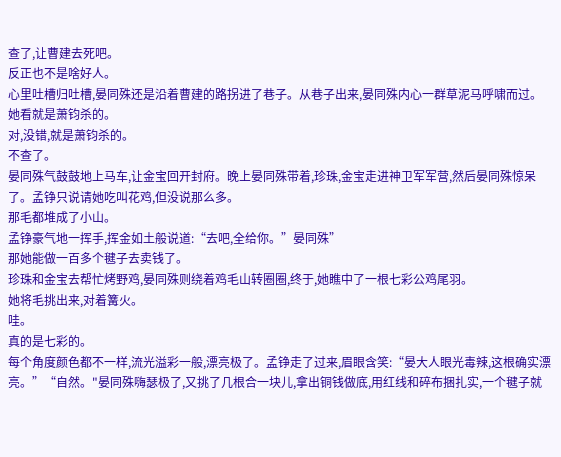查了,让曹建去死吧。
反正也不是啥好人。
心里吐槽归吐槽,晏同殊还是沿着曹建的路拐进了巷子。从巷子出来,晏同殊内心一群草泥马呼啸而过。她看就是萧钧杀的。
对,没错,就是萧钧杀的。
不查了。
晏同殊气鼓鼓地上马车,让金宝回开封府。晚上晏同殊带着,珍珠,金宝走进神卫军军营,然后晏同殊惊呆了。孟铮只说请她吃叫花鸡,但没说那么多。
那毛都堆成了小山。
孟铮豪气地一挥手,挥金如土般说道:“去吧,全给你。”晏同殊”
那她能做一百多个毽子去卖钱了。
珍珠和金宝去帮忙烤野鸡,晏同殊则绕着鸡毛山转圈圈,终于,她瞧中了一根七彩公鸡尾羽。
她将毛挑出来,对着篝火。
哇。
真的是七彩的。
每个角度颜色都不一样,流光溢彩一般,漂亮极了。孟铮走了过来,眉眼含笑:“晏大人眼光毒辣,这根确实漂亮。”“自然。"晏同殊嗨瑟极了,又挑了几根合一块儿,拿出铜钱做底,用红线和碎布捆扎实,一个毽子就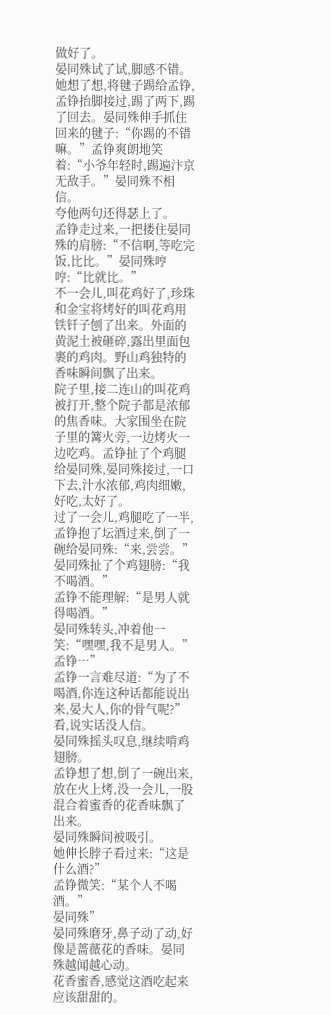做好了。
晏同殊试了试,脚感不错。
她想了想,将毽子踢给孟铮,孟铮抬脚接过,踢了两下,踢了回去。晏同殊伸手抓住回来的毽子:“你踢的不错嘛。”孟铮爽朗地笑着:“小爷年轻时,踢遍汴京无敌手。”晏同殊不相信。
夸他两句还得瑟上了。
孟铮走过来,一把搂住晏同殊的肩膀:“不信啊,等吃完饭,比比。”晏同殊哼哼:“比就比。”
不一会儿,叫花鸡好了,珍珠和金宝将烤好的叫花鸡用铁钎子刨了出来。外面的黄泥土被砸碎,露出里面包裹的鸡肉。野山鸡独特的香味瞬间飘了出来。
院子里,接二连山的叫花鸡被打开,整个院子都是浓郁的焦香味。大家围坐在院子里的篝火旁,一边烤火一边吃鸡。孟铮扯了个鸡腿给晏同殊,晏同殊接过,一口下去,汁水浓郁,鸡肉细嫩,好吃,太好了。
过了一会儿,鸡腿吃了一半,孟铮抱了坛酒过来,倒了一碗给晏同殊:“来,尝尝。”
晏同殊扯了个鸡翅膀:“我不喝酒。”
孟铮不能理解:“是男人就得喝酒。”
晏同殊转头,冲着他一笑:“嘿嘿,我不是男人。”孟铮…”
孟铮一言难尽道:“为了不喝酒,你连这种话都能说出来,晏大人,你的骨气呢?”
看,说实话没人信。
晏同殊摇头叹息,继续啃鸡翅膀。
孟铮想了想,倒了一碗出来,放在火上烤,没一会儿,一股混合着蜜香的花香味飘了出来。
晏同殊瞬间被吸引。
她伸长脖子看过来:“这是什么酒?”
孟铮微笑:“某个人不喝酒。”
晏同殊”
晏同殊磨牙,鼻子动了动,好像是蔷薇花的香味。晏同殊越闻越心动。
花香蜜香,感觉这酒吃起来应该甜甜的。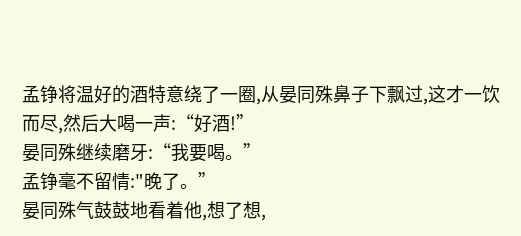孟铮将温好的酒特意绕了一圈,从晏同殊鼻子下飘过,这才一饮而尽,然后大喝一声:“好酒!”
晏同殊继续磨牙:“我要喝。”
孟铮毫不留情:"晚了。”
晏同殊气鼓鼓地看着他,想了想,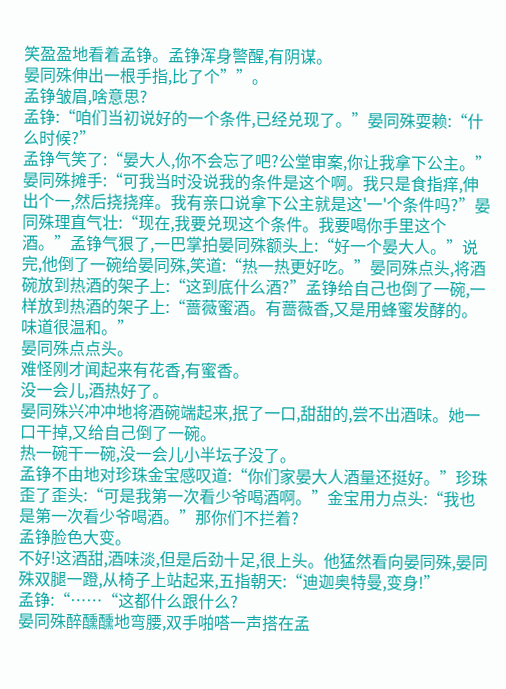笑盈盈地看着孟铮。孟铮浑身警醒,有阴谋。
晏同殊伸出一根手指,比了个””。
孟铮皱眉,啥意思?
孟铮:“咱们当初说好的一个条件,已经兑现了。”晏同殊耍赖:“什么时候?”
孟铮气笑了:“晏大人,你不会忘了吧?公堂审案,你让我拿下公主。”晏同殊摊手:“可我当时没说我的条件是这个啊。我只是食指痒,伸出个一,然后挠挠痒。我有亲口说拿下公主就是这'一'个条件吗?”晏同殊理直气壮:“现在,我要兑现这个条件。我要喝你手里这个酒。”孟铮气狠了,一巴掌拍晏同殊额头上:“好一个晏大人。”说完,他倒了一碗给晏同殊,笑道:“热一热更好吃。”晏同殊点头,将酒碗放到热酒的架子上:“这到底什么酒?”孟铮给自己也倒了一碗,一样放到热酒的架子上:“蔷薇蜜酒。有蔷薇香,又是用蜂蜜发酵的。味道很温和。”
晏同殊点点头。
难怪刚才闻起来有花香,有蜜香。
没一会儿,酒热好了。
晏同殊兴冲冲地将酒碗端起来,抿了一口,甜甜的,尝不出酒味。她一口干掉,又给自己倒了一碗。
热一碗干一碗,没一会儿小半坛子没了。
孟铮不由地对珍珠金宝感叹道:“你们家晏大人酒量还挺好。”珍珠歪了歪头:“可是我第一次看少爷喝酒啊。”金宝用力点头:“我也是第一次看少爷喝酒。”那你们不拦着?
孟铮脸色大变。
不好!这酒甜,酒味淡,但是后劲十足,很上头。他猛然看向晏同殊,晏同殊双腿一蹬,从椅子上站起来,五指朝天:“迪迦奥特曼,变身!”
孟铮:“……“这都什么跟什么?
晏同殊醉醺醺地弯腰,双手啪嗒一声搭在孟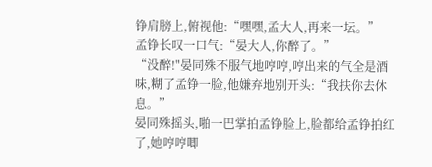铮肩膀上,俯视他:“嘿嘿,孟大人,再来一坛。”
孟铮长叹一口气:“晏大人,你醉了。”
“没醉!"晏同殊不服气地哼哼,哼出来的气全是酒味,糊了孟铮一脸,他嫌弃地别开头:“我扶你去休息。”
晏同殊摇头,啪一巴掌拍孟铮脸上,脸都给孟铮拍红了,她哼哼唧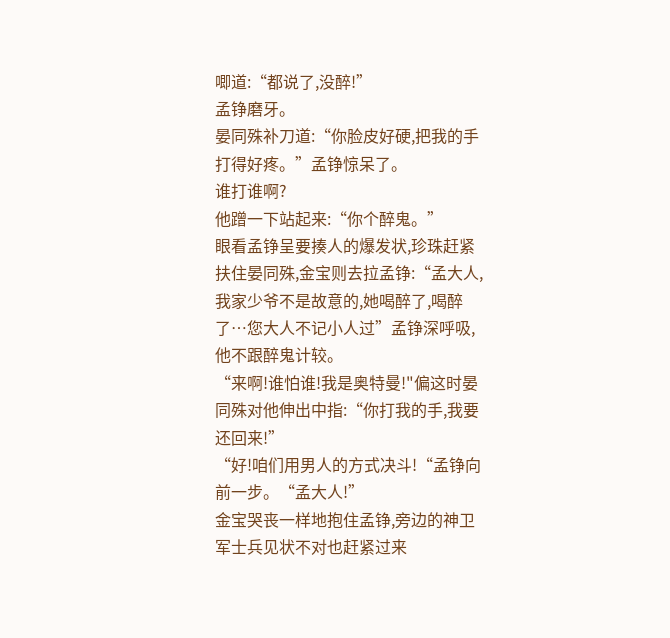唧道:“都说了,没醉!”
孟铮磨牙。
晏同殊补刀道:“你脸皮好硬,把我的手打得好疼。”孟铮惊呆了。
谁打谁啊?
他蹭一下站起来:“你个醉鬼。”
眼看孟铮呈要揍人的爆发状,珍珠赶紧扶住晏同殊,金宝则去拉孟铮:“孟大人,我家少爷不是故意的,她喝醉了,喝醉了…您大人不记小人过”孟铮深呼吸,他不跟醉鬼计较。
“来啊!谁怕谁!我是奥特曼!"偏这时晏同殊对他伸出中指:“你打我的手,我要还回来!”
“好!咱们用男人的方式决斗!“孟铮向前一步。“孟大人!”
金宝哭丧一样地抱住孟铮,旁边的神卫军士兵见状不对也赶紧过来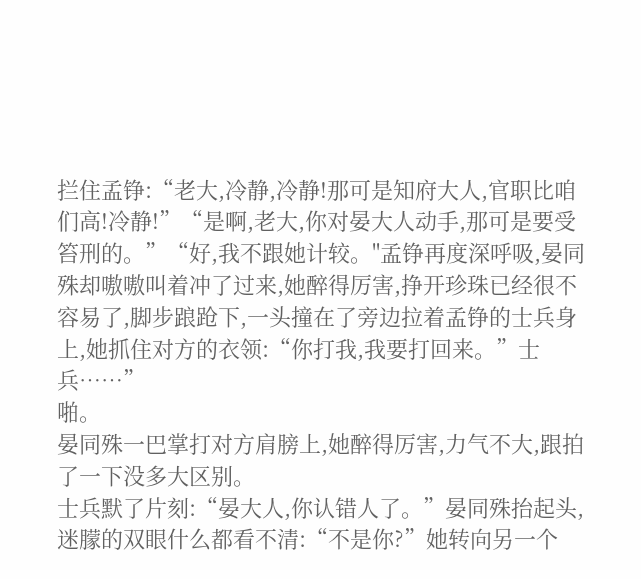拦住孟铮:“老大,冷静,冷静!那可是知府大人,官职比咱们高!冷静!”“是啊,老大,你对晏大人动手,那可是要受笞刑的。”“好,我不跟她计较。"孟铮再度深呼吸,晏同殊却嗷嗷叫着冲了过来,她醉得厉害,挣开珍珠已经很不容易了,脚步踉跄下,一头撞在了旁边拉着孟铮的士兵身上,她抓住对方的衣领:“你打我,我要打回来。”士兵……”
啪。
晏同殊一巴掌打对方肩膀上,她醉得厉害,力气不大,跟拍了一下没多大区别。
士兵默了片刻:“晏大人,你认错人了。”晏同殊抬起头,迷朦的双眼什么都看不清:“不是你?”她转向另一个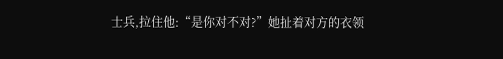士兵,拉住他:“是你对不对?”她扯着对方的衣领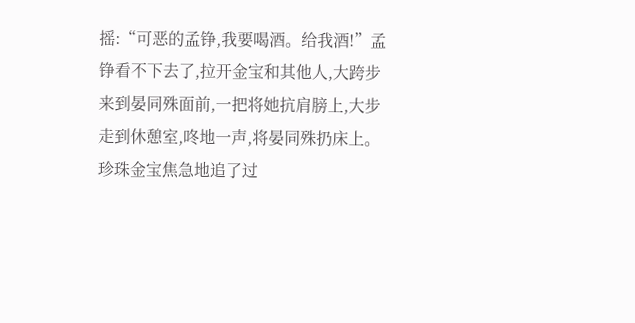摇:“可恶的孟铮,我要喝酒。给我酒!”孟铮看不下去了,拉开金宝和其他人,大跨步来到晏同殊面前,一把将她抗肩膀上,大步走到休憩室,咚地一声,将晏同殊扔床上。珍珠金宝焦急地追了过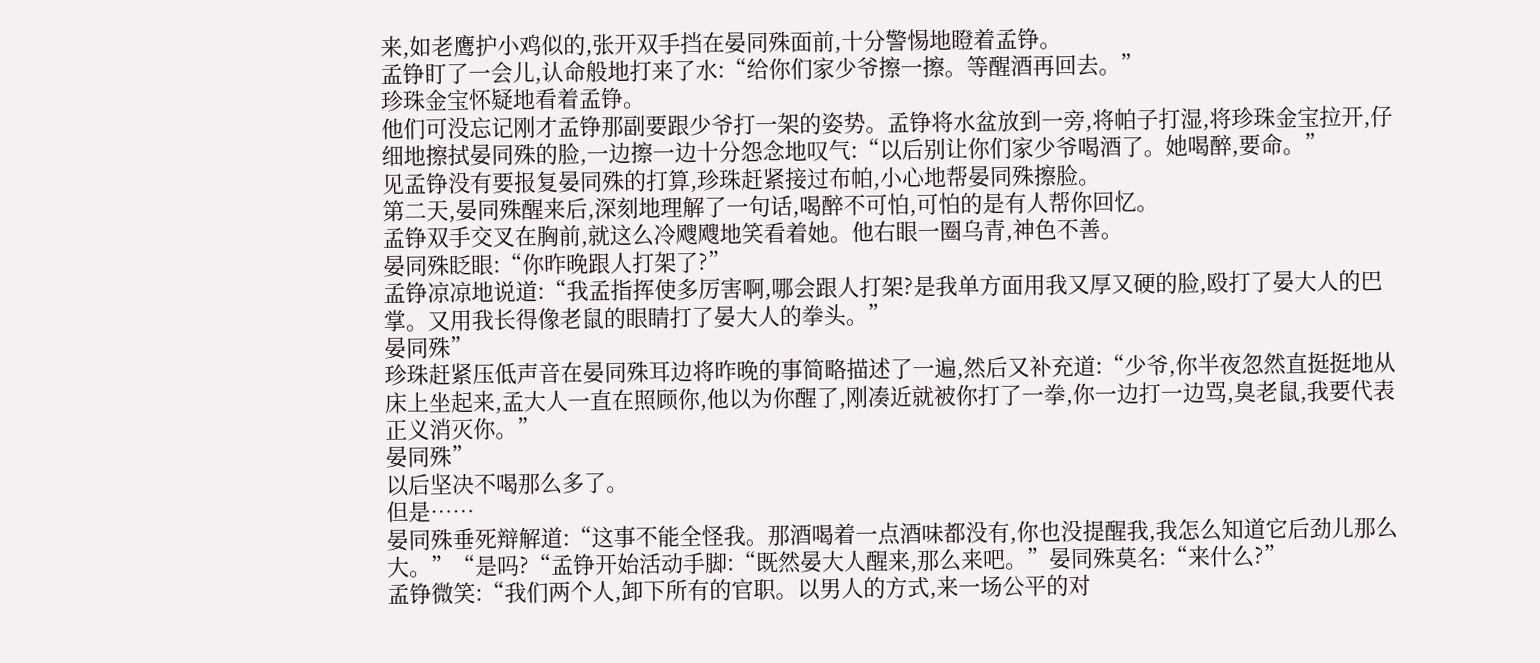来,如老鹰护小鸡似的,张开双手挡在晏同殊面前,十分警惕地瞪着孟铮。
孟铮盯了一会儿,认命般地打来了水:“给你们家少爷擦一擦。等醒酒再回去。”
珍珠金宝怀疑地看着孟铮。
他们可没忘记刚才孟铮那副要跟少爷打一架的姿势。孟铮将水盆放到一旁,将帕子打湿,将珍珠金宝拉开,仔细地擦拭晏同殊的脸,一边擦一边十分怨念地叹气:“以后别让你们家少爷喝酒了。她喝醉,要命。”
见孟铮没有要报复晏同殊的打算,珍珠赶紧接过布帕,小心地帮晏同殊擦脸。
第二天,晏同殊醒来后,深刻地理解了一句话,喝醉不可怕,可怕的是有人帮你回忆。
孟铮双手交叉在胸前,就这么冷飕飕地笑看着她。他右眼一圈乌青,神色不善。
晏同殊眨眼:“你昨晚跟人打架了?”
孟铮凉凉地说道:“我孟指挥使多厉害啊,哪会跟人打架?是我单方面用我又厚又硬的脸,殴打了晏大人的巴掌。又用我长得像老鼠的眼睛打了晏大人的拳头。”
晏同殊”
珍珠赶紧压低声音在晏同殊耳边将昨晚的事简略描述了一遍,然后又补充道:“少爷,你半夜忽然直挺挺地从床上坐起来,孟大人一直在照顾你,他以为你醒了,刚凑近就被你打了一拳,你一边打一边骂,臭老鼠,我要代表正义消灭你。”
晏同殊”
以后坚决不喝那么多了。
但是……
晏同殊垂死辩解道:“这事不能全怪我。那酒喝着一点酒味都没有,你也没提醒我,我怎么知道它后劲儿那么大。”“是吗?“孟铮开始活动手脚:“既然晏大人醒来,那么来吧。”晏同殊莫名:“来什么?”
孟铮微笑:“我们两个人,卸下所有的官职。以男人的方式,来一场公平的对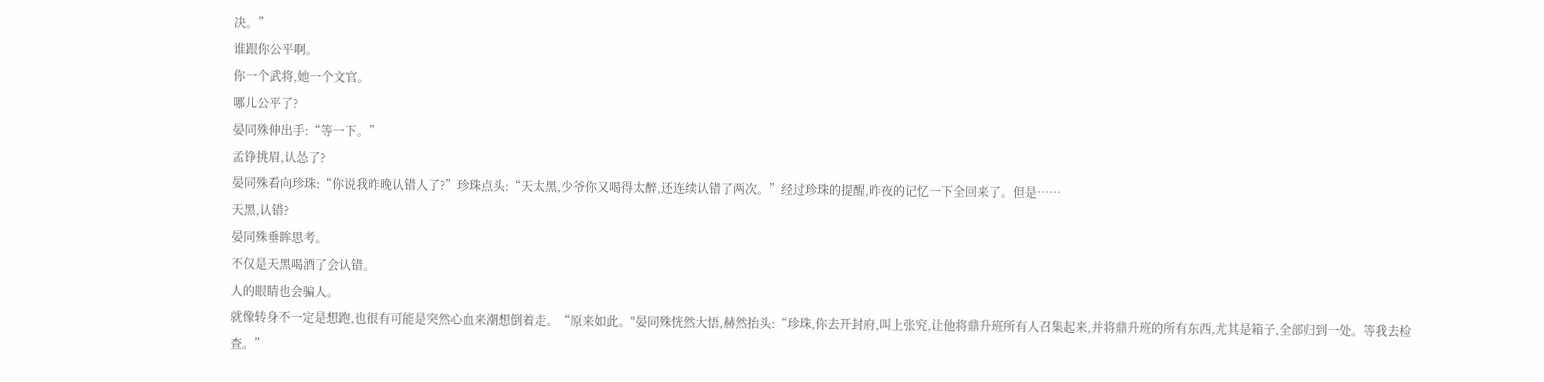决。”
谁跟你公平啊。
你一个武将,她一个文官。
哪儿公平了?
晏同殊伸出手:“等一下。”
孟铮挑眉,认怂了?
晏同殊看向珍珠:“你说我昨晚认错人了?”珍珠点头:“天太黑,少爷你又喝得太醉,还连续认错了两次。”经过珍珠的提醒,昨夜的记忆一下全回来了。但是……
天黑,认错?
晏同殊垂眸思考。
不仅是天黑喝酒了会认错。
人的眼睛也会骗人。
就像转身不一定是想跑,也很有可能是突然心血来潮想倒着走。“原来如此。"晏同殊恍然大悟,赫然抬头:“珍珠,你去开封府,叫上张究,让他将鼎升班所有人召集起来,并将鼎升班的所有东西,尤其是箱子,全部归到一处。等我去检查。”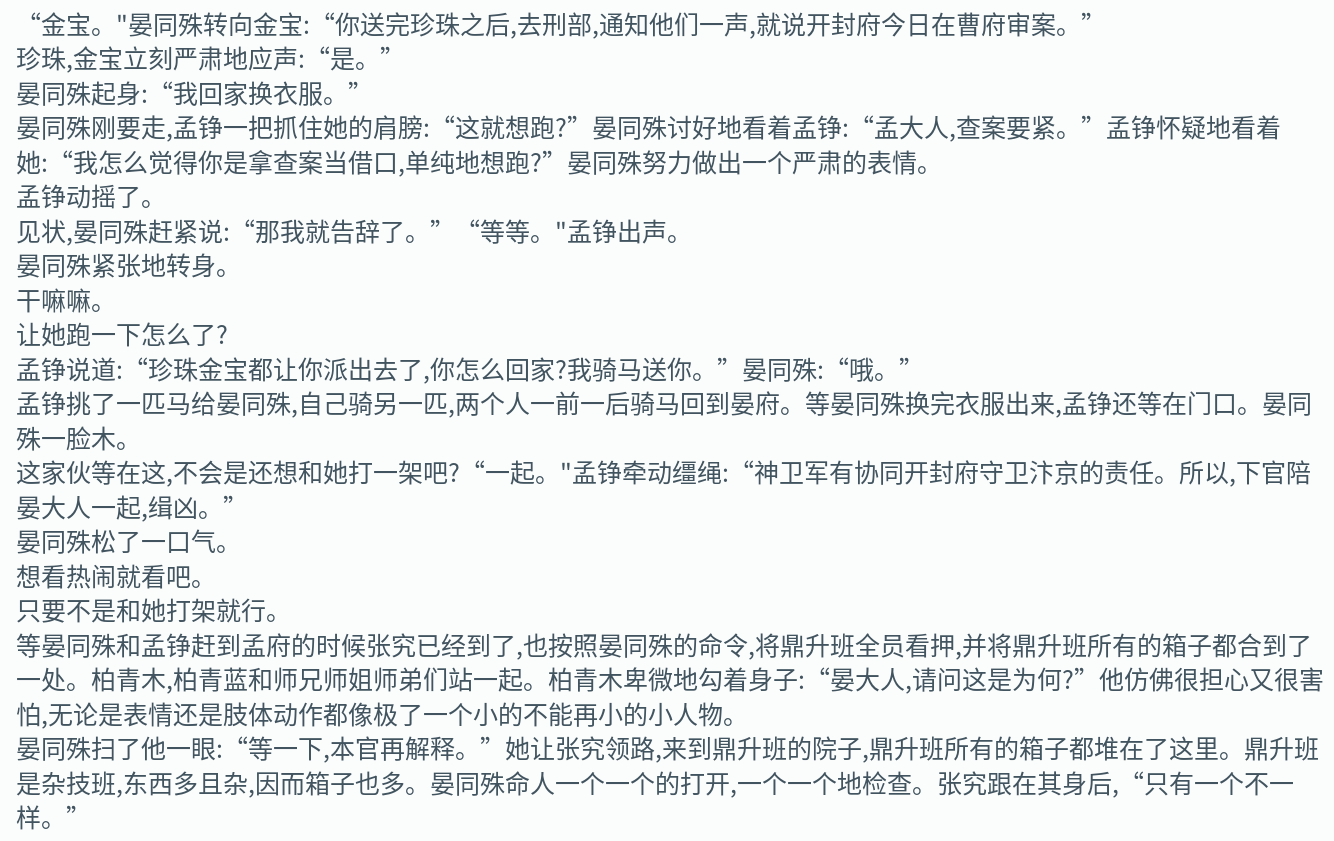“金宝。"晏同殊转向金宝:“你送完珍珠之后,去刑部,通知他们一声,就说开封府今日在曹府审案。”
珍珠,金宝立刻严肃地应声:“是。”
晏同殊起身:“我回家换衣服。”
晏同殊刚要走,孟铮一把抓住她的肩膀:“这就想跑?”晏同殊讨好地看着孟铮:“孟大人,查案要紧。”孟铮怀疑地看着她:“我怎么觉得你是拿查案当借口,单纯地想跑?”晏同殊努力做出一个严肃的表情。
孟铮动摇了。
见状,晏同殊赶紧说:“那我就告辞了。”“等等。"孟铮出声。
晏同殊紧张地转身。
干嘛嘛。
让她跑一下怎么了?
孟铮说道:“珍珠金宝都让你派出去了,你怎么回家?我骑马送你。”晏同殊:“哦。”
孟铮挑了一匹马给晏同殊,自己骑另一匹,两个人一前一后骑马回到晏府。等晏同殊换完衣服出来,孟铮还等在门口。晏同殊一脸木。
这家伙等在这,不会是还想和她打一架吧?“一起。"孟铮牵动缰绳:“神卫军有协同开封府守卫汴京的责任。所以,下官陪晏大人一起,缉凶。”
晏同殊松了一口气。
想看热闹就看吧。
只要不是和她打架就行。
等晏同殊和孟铮赶到孟府的时候张究已经到了,也按照晏同殊的命令,将鼎升班全员看押,并将鼎升班所有的箱子都合到了一处。柏青木,柏青蓝和师兄师姐师弟们站一起。柏青木卑微地勾着身子:“晏大人,请问这是为何?”他仿佛很担心又很害怕,无论是表情还是肢体动作都像极了一个小的不能再小的小人物。
晏同殊扫了他一眼:“等一下,本官再解释。”她让张究领路,来到鼎升班的院子,鼎升班所有的箱子都堆在了这里。鼎升班是杂技班,东西多且杂,因而箱子也多。晏同殊命人一个一个的打开,一个一个地检查。张究跟在其身后,“只有一个不一样。”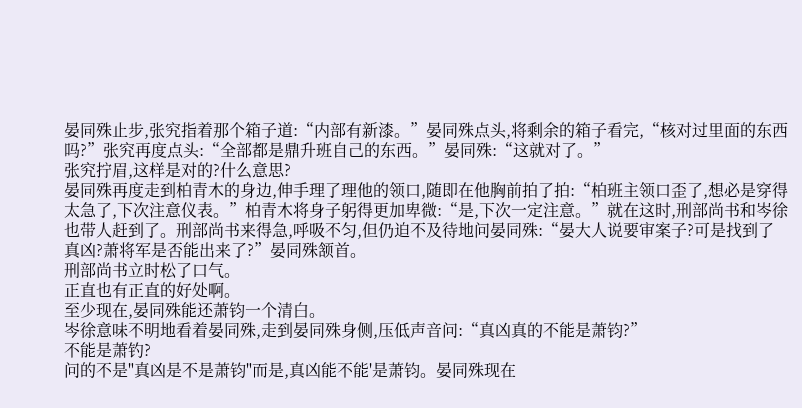晏同殊止步,张究指着那个箱子道:“内部有新漆。”晏同殊点头,将剩余的箱子看完,“核对过里面的东西吗?”张究再度点头:“全部都是鼎升班自己的东西。”晏同殊:“这就对了。”
张究拧眉,这样是对的?什么意思?
晏同殊再度走到柏青木的身边,伸手理了理他的领口,随即在他胸前拍了拍:“柏班主领口歪了,想必是穿得太急了,下次注意仪表。”柏青木将身子躬得更加卑微:“是,下次一定注意。”就在这时,刑部尚书和岑徐也带人赶到了。刑部尚书来得急,呼吸不匀,但仍迫不及待地问晏同殊:“晏大人说要审案子?可是找到了真凶?萧将军是否能出来了?”晏同殊颔首。
刑部尚书立时松了口气。
正直也有正直的好处啊。
至少现在,晏同殊能还萧钧一个清白。
岑徐意味不明地看着晏同殊,走到晏同殊身侧,压低声音问:“真凶真的不能是萧钧?”
不能是萧钓?
问的不是"真凶是不是萧钧"而是,真凶能不能'是萧钧。晏同殊现在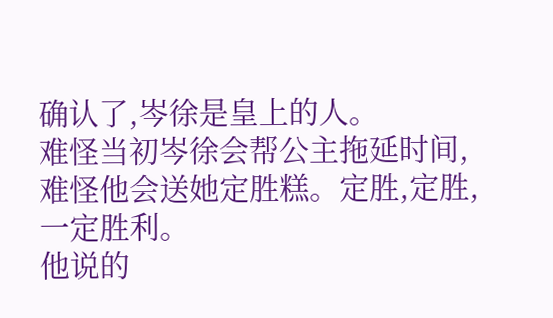确认了,岑徐是皇上的人。
难怪当初岑徐会帮公主拖延时间,难怪他会送她定胜糕。定胜,定胜,一定胜利。
他说的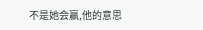不是她会赢,他的意思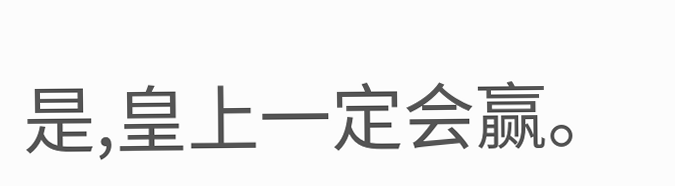是,皇上一定会赢。